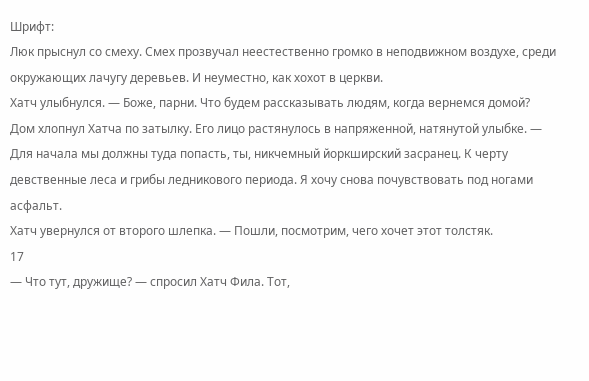Шрифт:
Люк прыснул со смеху. Смех прозвучал неестественно громко в неподвижном воздухе, среди окружающих лачугу деревьев. И неуместно, как хохот в церкви.
Хатч улыбнулся. — Боже, парни. Что будем рассказывать людям, когда вернемся домой?
Дом хлопнул Хатча по затылку. Его лицо растянулось в напряженной, натянутой улыбке. — Для начала мы должны туда попасть, ты, никчемный йоркширский засранец. К черту девственные леса и грибы ледникового периода. Я хочу снова почувствовать под ногами асфальт.
Хатч увернулся от второго шлепка. — Пошли, посмотрим, чего хочет этот толстяк.
17
— Что тут, дружище? — спросил Хатч Фила. Тот,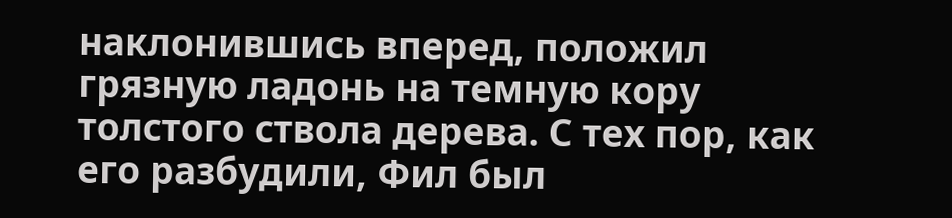наклонившись вперед, положил грязную ладонь на темную кору толстого ствола дерева. С тех пор, как его разбудили, Фил был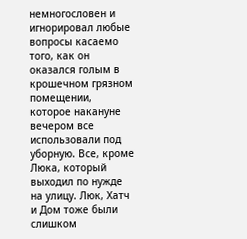немногословен и игнорировал любые вопросы касаемо того, как он оказался голым в крошечном грязном помещении, которое накануне вечером все использовали под уборную. Все, кроме Люка, который выходил по нужде на улицу. Люк, Хатч и Дом тоже были слишком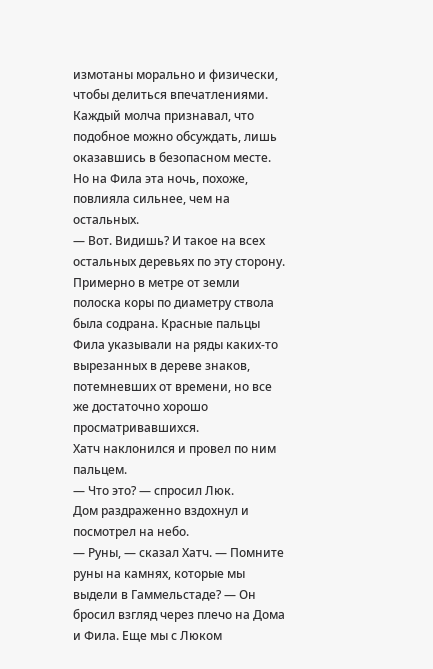измотаны морально и физически, чтобы делиться впечатлениями. Каждый молча признавал, что подобное можно обсуждать, лишь оказавшись в безопасном месте. Но на Фила эта ночь, похоже, повлияла сильнее, чем на остальных.
— Вот. Видишь? И такое на всех остальных деревьях по эту сторону. Примерно в метре от земли полоска коры по диаметру ствола была содрана. Красные пальцы Фила указывали на ряды каких-то вырезанных в дереве знаков, потемневших от времени, но все же достаточно хорошо просматривавшихся.
Хатч наклонился и провел по ним пальцем.
— Что это? — спросил Люк.
Дом раздраженно вздохнул и посмотрел на небо.
— Руны, — сказал Хатч. — Помните руны на камнях, которые мы выдели в Гаммельстаде? — Он бросил взгляд через плечо на Дома и Фила. Еще мы с Люком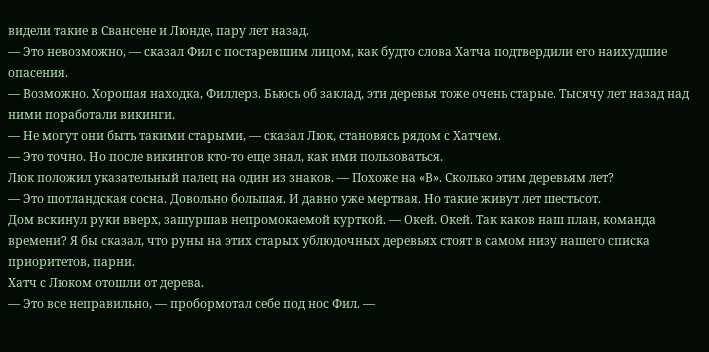видели такие в Свансене и Люнде, пару лет назад.
— Это невозможно, — сказал Фил с постаревшим лицом, как будто слова Хатча подтвердили его наихудшие опасения.
— Возможно. Хорошая находка, Филлерз. Бьюсь об заклад, эти деревья тоже очень старые. Тысячу лет назад над ними поработали викинги.
— Не могут они быть такими старыми, — сказал Люк, становясь рядом с Хатчем.
— Это точно. Но после викингов кто-то еще знал, как ими пользоваться.
Люк положил указательный палец на один из знаков. — Похоже на «В». Сколько этим деревьям лет?
— Это шотландская сосна. Довольно большая. И давно уже мертвая. Но такие живут лет шестьсот.
Дом вскинул руки вверх, зашуршав непромокаемой курткой. — Окей. Окей. Так каков наш план, команда времени? Я бы сказал, что руны на этих старых ублюдочных деревьях стоят в самом низу нашего списка приоритетов, парни.
Хатч с Люком отошли от дерева.
— Это все неправильно, — пробормотал себе под нос Фил. —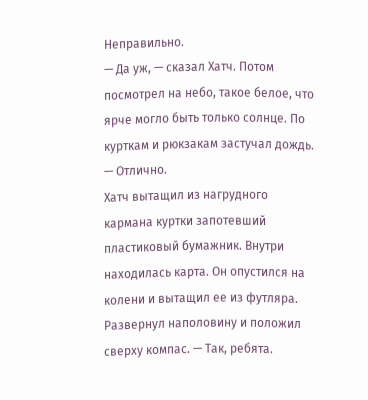Неправильно.
— Да уж, — сказал Хатч. Потом посмотрел на небо, такое белое, что ярче могло быть только солнце. По курткам и рюкзакам застучал дождь. — Отлично.
Хатч вытащил из нагрудного кармана куртки запотевший пластиковый бумажник. Внутри находилась карта. Он опустился на колени и вытащил ее из футляра. Развернул наполовину и положил сверху компас. — Так, ребята.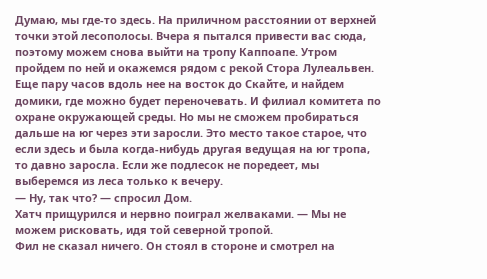Думаю, мы где-то здесь. На приличном расстоянии от верхней точки этой лесополосы. Вчера я пытался привести вас сюда, поэтому можем снова выйти на тропу Каппоапе. Утром пройдем по ней и окажемся рядом с рекой Стора Лулеальвен. Еще пару часов вдоль нее на восток до Скайте, и найдем домики, где можно будет переночевать. И филиал комитета по охране окружающей среды. Но мы не сможем пробираться дальше на юг через эти заросли. Это место такое старое, что если здесь и была когда-нибудь другая ведущая на юг тропа, то давно заросла. Если же подлесок не поредеет, мы выберемся из леса только к вечеру.
— Ну, так что? — спросил Дом.
Хатч прищурился и нервно поиграл желваками. — Мы не можем рисковать, идя той северной тропой.
Фил не сказал ничего. Он стоял в стороне и смотрел на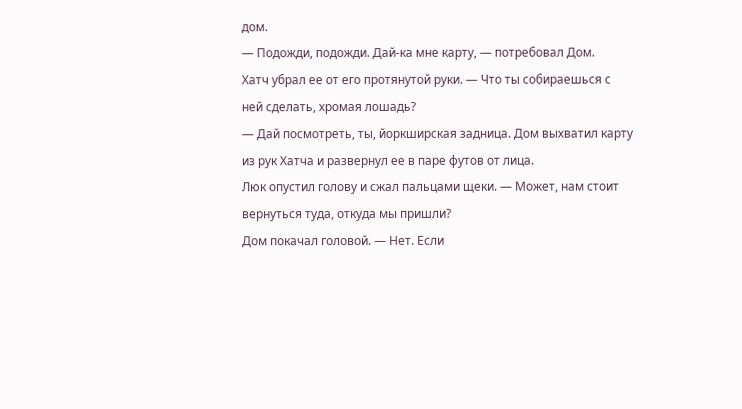дом.
— Подожди, подожди. Дай-ка мне карту, — потребовал Дом.
Хатч убрал ее от его протянутой руки. — Что ты собираешься с ней сделать, хромая лошадь?
— Дай посмотреть, ты, йоркширская задница. Дом выхватил карту из рук Хатча и развернул ее в паре футов от лица.
Люк опустил голову и сжал пальцами щеки. — Может, нам стоит вернуться туда, откуда мы пришли?
Дом покачал головой. — Нет. Если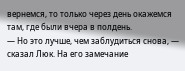вернемся, то только через день окажемся там, где были вчера в полдень.
— Но это лучше, чем заблудиться снова, — сказал Люк. На его замечание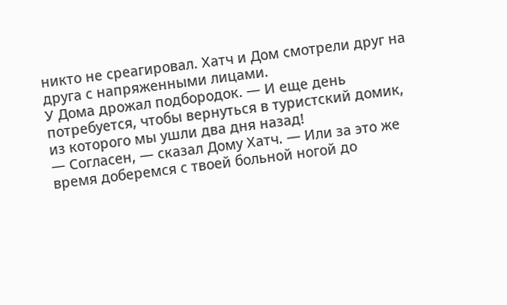никто не среагировал. Хатч и Дом смотрели друг на друга с напряженными лицами.
У Дома дрожал подбородок. — И еще день потребуется, чтобы вернуться в туристский домик, из которого мы ушли два дня назад!
— Согласен, — сказал Дому Хатч. — Или за это же время доберемся с твоей больной ногой до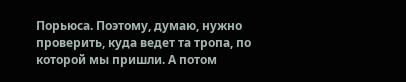Порьюса. Поэтому, думаю, нужно проверить, куда ведет та тропа, по которой мы пришли. А потом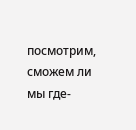посмотрим, сможем ли мы где-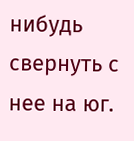нибудь свернуть с нее на юг.